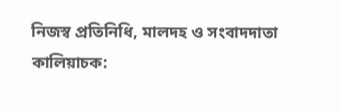নিজস্ব প্রতিনিধি, মালদহ ও সংবাদদাতা কালিয়াচক: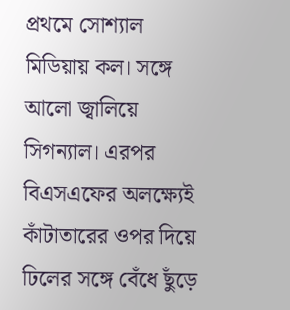প্রথমে সোশ্যাল মিডিয়ায় কল। সঙ্গে আলো জ্বালিয়ে সিগন্যাল। এরপর বিএসএফের অলক্ষ্যেই কাঁটাতারের ওপর দিয়ে ঢিলের সঙ্গে বেঁধে ছুঁড়ে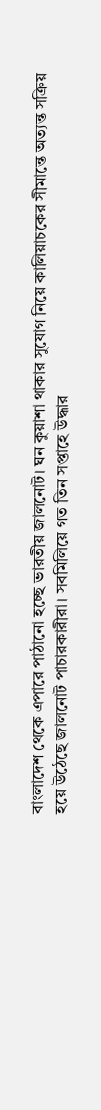বাংলাদেশ থেকে এপারে পাঠানো হচ্ছে ভারতীয় জালনোট। ঘন কুয়াশা থাকার সুযোগ নিয়ে কালিয়াচকের সীমান্তে অত্যন্ত সক্রিয় হয়ে উঠেছে জালনোট পাচারকারীরা। সবমিলিয়ে গত তিন সপ্তাহে উদ্ধার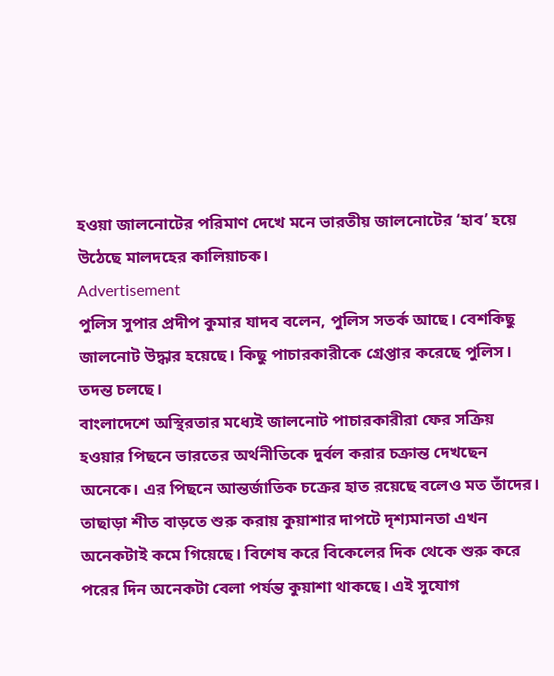হওয়া জালনোটের পরিমাণ দেখে মনে ভারতীয় জালনোটের ‘হাব’ হয়ে উঠেছে মালদহের কালিয়াচক।
Advertisement
পুলিস সুপার প্রদীপ কুমার যাদব বলেন, পুলিস সতর্ক আছে। বেশকিছু জালনোট উদ্ধার হয়েছে। কিছু পাচারকারীকে গ্রেপ্তার করেছে পুলিস। তদন্ত চলছে।
বাংলাদেশে অস্থিরতার মধ্যেই জালনোট পাচারকারীরা ফের সক্রিয় হওয়ার পিছনে ভারতের অর্থনীতিকে দুর্বল করার চক্রান্ত দেখছেন অনেকে। এর পিছনে আন্তর্জাতিক চক্রের হাত রয়েছে বলেও মত তাঁদের।
তাছাড়া শীত বাড়তে শুরু করায় কুয়াশার দাপটে দৃশ্যমানতা এখন অনেকটাই কমে গিয়েছে। বিশেষ করে বিকেলের দিক থেকে শুরু করে পরের দিন অনেকটা বেলা পর্যন্ত কুয়াশা থাকছে। এই সুযোগ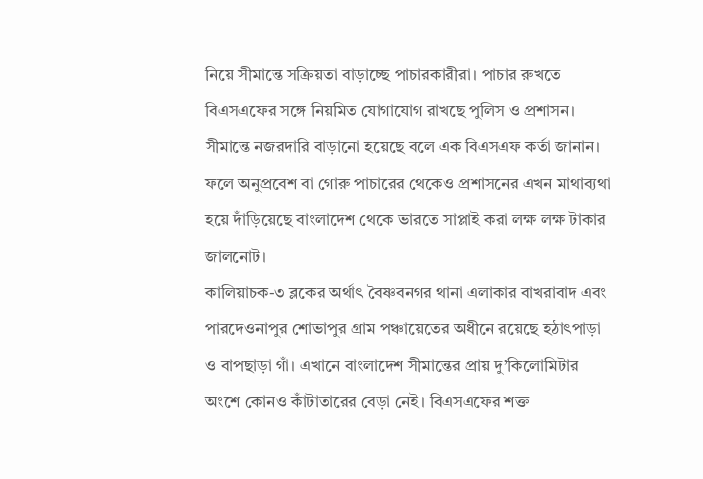নিয়ে সীমান্তে সক্রিয়তা বাড়াচ্ছে পাচারকারীরা। পাচার রুখতে বিএসএফের সঙ্গে নিয়মিত যোগাযোগ রাখছে পুলিস ও প্রশাসন। সীমান্তে নজরদারি বাড়ানো হয়েছে বলে এক বিএসএফ কর্তা জানান। ফলে অনুপ্রবেশ বা গোরু পাচারের থেকেও প্রশাসনের এখন মাথাব্যথা হয়ে দাঁড়িয়েছে বাংলাদেশ থেকে ভারতে সাপ্লাই করা লক্ষ লক্ষ টাকার জালনোট।
কালিয়াচক-৩ ব্লকের অর্থাৎ বৈষ্ণবনগর থানা এলাকার বাখরাবাদ এবং পারদেওনাপুর শোভাপুর গ্রাম পঞ্চায়েতের অধীনে রয়েছে হঠাৎপাড়া ও বাপছাড়া গাঁ। এখানে বাংলাদেশ সীমান্তের প্রায় দু’কিলোমিটার অংশে কোনও কাঁটাতারের বেড়া নেই। বিএসএফের শক্ত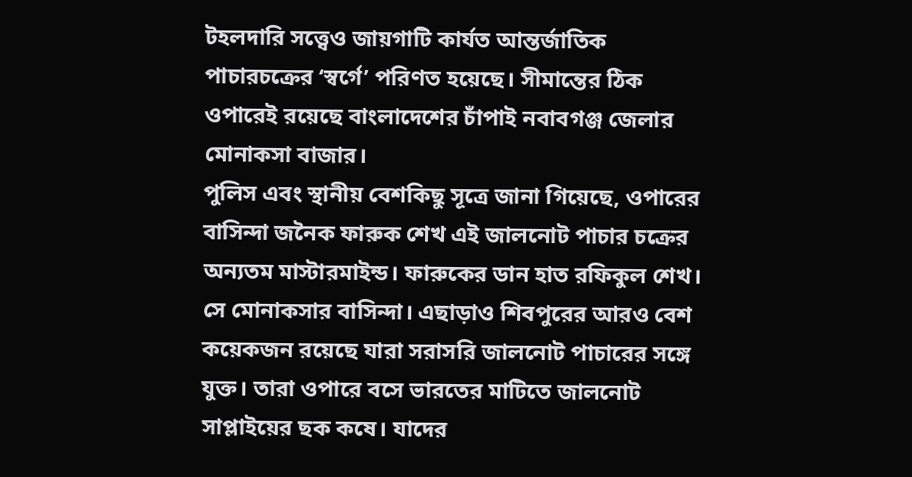টহলদারি সত্ত্বেও জায়গাটি কার্যত আন্তর্জাতিক পাচারচক্রের ‘স্বর্গে’ পরিণত হয়েছে। সীমান্তের ঠিক ওপারেই রয়েছে বাংলাদেশের চাঁপাই নবাবগঞ্জ জেলার মোনাকসা বাজার।
পুলিস এবং স্থানীয় বেশকিছু সূত্রে জানা গিয়েছে, ওপারের বাসিন্দা জনৈক ফারুক শেখ এই জালনোট পাচার চক্রের অন্যতম মাস্টারমাইন্ড। ফারুকের ডান হাত রফিকুল শেখ। সে মোনাকসার বাসিন্দা। এছাড়াও শিবপুরের আরও বেশ কয়েকজন রয়েছে যারা সরাসরি জালনোট পাচারের সঙ্গে যুক্ত। তারা ওপারে বসে ভারতের মাটিতে জালনোট সাপ্লাইয়ের ছক কষে। যাদের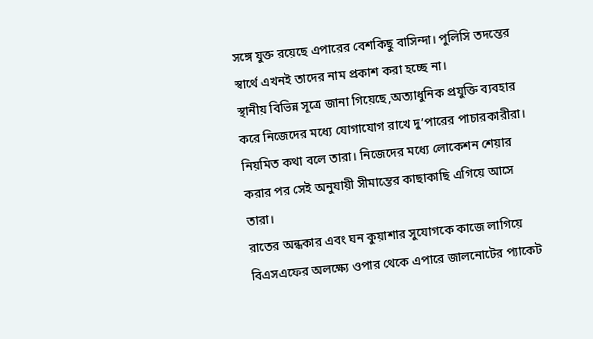সঙ্গে যুক্ত রয়েছে এপারের বেশকিছু বাসিন্দা। পুলিসি তদন্তের স্বার্থে এখনই তাদের নাম প্রকাশ করা হচ্ছে না।
স্থানীয় বিভিন্ন সূত্রে জানা গিয়েছে,অত্যাধুনিক প্রযুক্তি ব্যবহার করে নিজেদের মধ্যে যোগাযোগ রাখে দু’পারের পাচারকারীরা। নিয়মিত কথা বলে তারা। নিজেদের মধ্যে লোকেশন শেয়ার করার পর সেই অনুযায়ী সীমান্তের কাছাকাছি এগিয়ে আসে তারা।
রাতের অন্ধকার এবং ঘন কুয়াশার সুযোগকে কাজে লাগিয়ে বিএসএফের অলক্ষ্যে ওপার থেকে এপারে জালনোটের প্যাকেট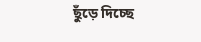ছুঁড়ে দিচ্ছে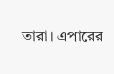তারা। এপারের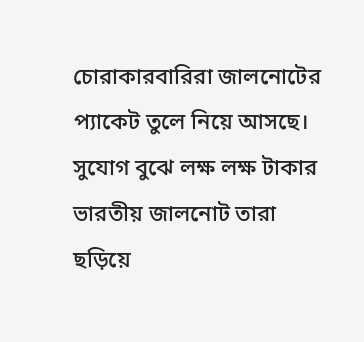চোরাকারবারিরা জালনোটের প্যাকেট তুলে নিয়ে আসছে। সুযোগ বুঝে লক্ষ লক্ষ টাকার ভারতীয় জালনোট তারা ছড়িয়ে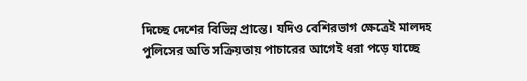দিচ্ছে দেশের বিভিন্ন প্রান্তে। যদিও বেশিরভাগ ক্ষেত্রেই মালদহ পুলিসের অতি সক্রিয়তায় পাচারের আগেই ধরা পড়ে যাচ্ছে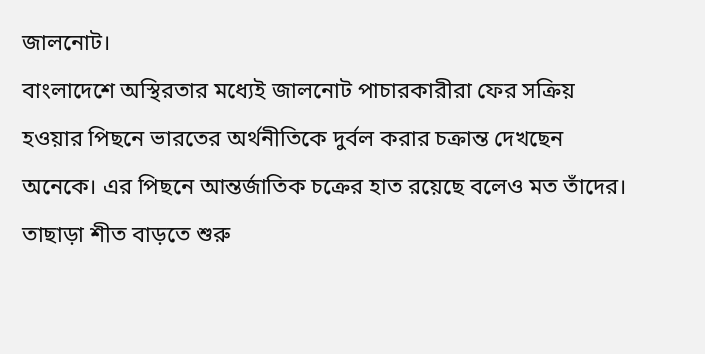জালনোট।
বাংলাদেশে অস্থিরতার মধ্যেই জালনোট পাচারকারীরা ফের সক্রিয় হওয়ার পিছনে ভারতের অর্থনীতিকে দুর্বল করার চক্রান্ত দেখছেন অনেকে। এর পিছনে আন্তর্জাতিক চক্রের হাত রয়েছে বলেও মত তাঁদের।
তাছাড়া শীত বাড়তে শুরু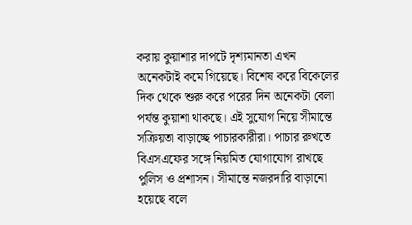করায় কুয়াশার দাপটে দৃশ্যমানতা এখন অনেকটাই কমে গিয়েছে। বিশেষ করে বিকেলের দিক থেকে শুরু করে পরের দিন অনেকটা বেলা পর্যন্ত কুয়াশা থাকছে। এই সুযোগ নিয়ে সীমান্তে সক্রিয়তা বাড়াচ্ছে পাচারকারীরা। পাচার রুখতে বিএসএফের সঙ্গে নিয়মিত যোগাযোগ রাখছে পুলিস ও প্রশাসন। সীমান্তে নজরদারি বাড়ানো হয়েছে বলে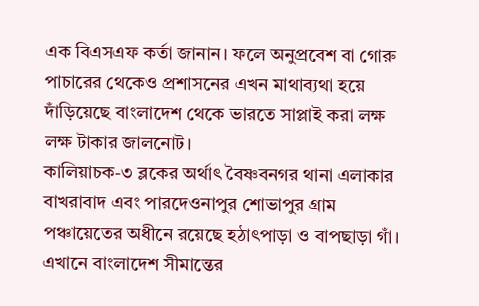এক বিএসএফ কর্তা জানান। ফলে অনুপ্রবেশ বা গোরু পাচারের থেকেও প্রশাসনের এখন মাথাব্যথা হয়ে দাঁড়িয়েছে বাংলাদেশ থেকে ভারতে সাপ্লাই করা লক্ষ লক্ষ টাকার জালনোট।
কালিয়াচক-৩ ব্লকের অর্থাৎ বৈষ্ণবনগর থানা এলাকার বাখরাবাদ এবং পারদেওনাপুর শোভাপুর গ্রাম পঞ্চায়েতের অধীনে রয়েছে হঠাৎপাড়া ও বাপছাড়া গাঁ। এখানে বাংলাদেশ সীমান্তের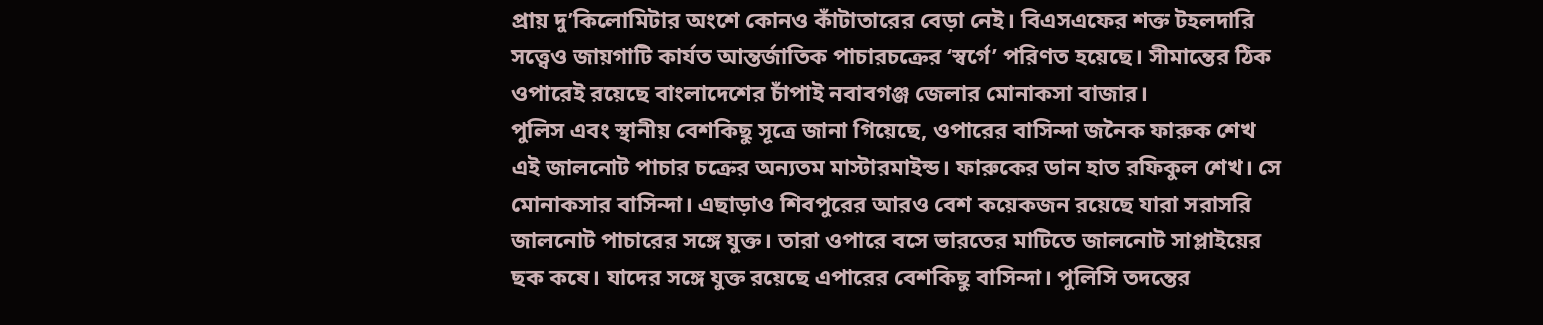প্রায় দু’কিলোমিটার অংশে কোনও কাঁটাতারের বেড়া নেই। বিএসএফের শক্ত টহলদারি সত্ত্বেও জায়গাটি কার্যত আন্তর্জাতিক পাচারচক্রের ‘স্বর্গে’ পরিণত হয়েছে। সীমান্তের ঠিক ওপারেই রয়েছে বাংলাদেশের চাঁপাই নবাবগঞ্জ জেলার মোনাকসা বাজার।
পুলিস এবং স্থানীয় বেশকিছু সূত্রে জানা গিয়েছে, ওপারের বাসিন্দা জনৈক ফারুক শেখ এই জালনোট পাচার চক্রের অন্যতম মাস্টারমাইন্ড। ফারুকের ডান হাত রফিকুল শেখ। সে মোনাকসার বাসিন্দা। এছাড়াও শিবপুরের আরও বেশ কয়েকজন রয়েছে যারা সরাসরি জালনোট পাচারের সঙ্গে যুক্ত। তারা ওপারে বসে ভারতের মাটিতে জালনোট সাপ্লাইয়ের ছক কষে। যাদের সঙ্গে যুক্ত রয়েছে এপারের বেশকিছু বাসিন্দা। পুলিসি তদন্তের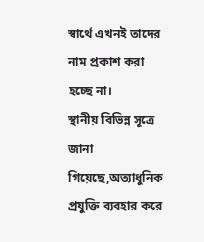স্বার্থে এখনই তাদের নাম প্রকাশ করা হচ্ছে না।
স্থানীয় বিভিন্ন সূত্রে জানা গিয়েছে,অত্যাধুনিক প্রযুক্তি ব্যবহার করে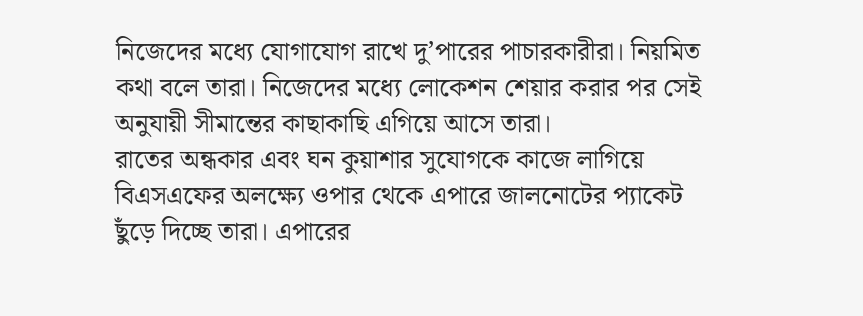নিজেদের মধ্যে যোগাযোগ রাখে দু’পারের পাচারকারীরা। নিয়মিত কথা বলে তারা। নিজেদের মধ্যে লোকেশন শেয়ার করার পর সেই অনুযায়ী সীমান্তের কাছাকাছি এগিয়ে আসে তারা।
রাতের অন্ধকার এবং ঘন কুয়াশার সুযোগকে কাজে লাগিয়ে বিএসএফের অলক্ষ্যে ওপার থেকে এপারে জালনোটের প্যাকেট ছুঁড়ে দিচ্ছে তারা। এপারের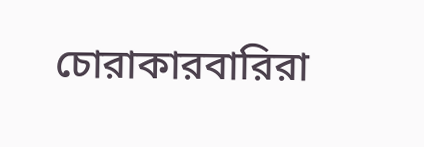চোরাকারবারিরা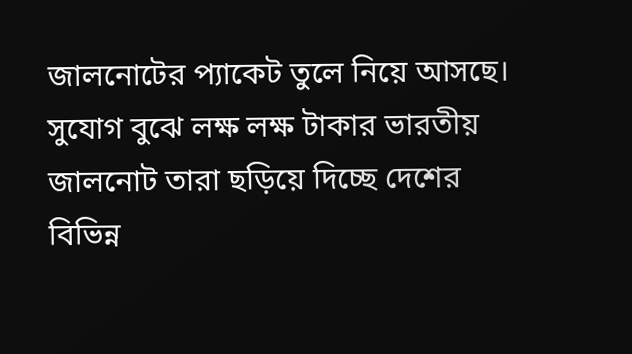জালনোটের প্যাকেট তুলে নিয়ে আসছে। সুযোগ বুঝে লক্ষ লক্ষ টাকার ভারতীয় জালনোট তারা ছড়িয়ে দিচ্ছে দেশের বিভিন্ন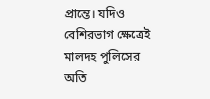প্রান্তে। যদিও বেশিরভাগ ক্ষেত্রেই মালদহ পুলিসের অতি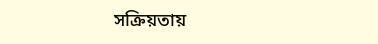সক্রিয়তায়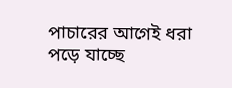পাচারের আগেই ধরা পড়ে যাচ্ছে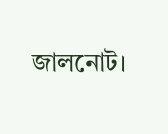জালনোট।